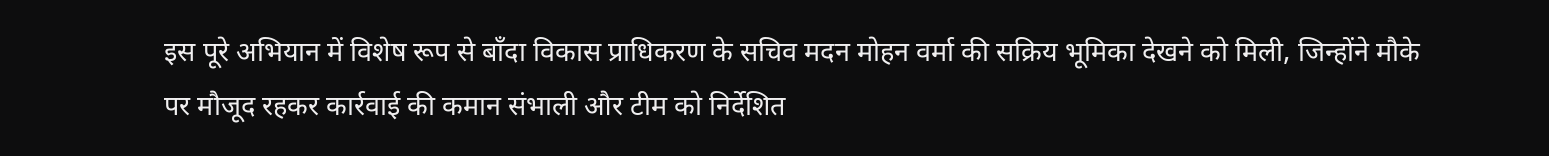इस पूरे अभियान में विशेष रूप से बाँदा विकास प्राधिकरण के सचिव मदन मोहन वर्मा की सक्रिय भूमिका देखने को मिली, जिन्होंने मौके पर मौजूद रहकर कार्रवाई की कमान संभाली और टीम को निर्देशित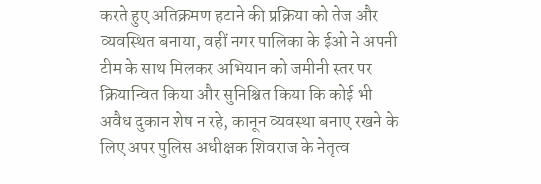करते हुए अतिक्रमण हटाने की प्रक्रिया को तेज और व्यवस्थित बनाया, वहीं नगर पालिका के ईओ ने अपनी टीम के साथ मिलकर अभियान को जमीनी स्तर पर क्रियान्वित किया और सुनिश्चित किया कि कोई भी अवैध दुकान शेष न रहे, कानून व्यवस्था बनाए रखने के लिए अपर पुलिस अधीक्षक शिवराज के नेतृत्व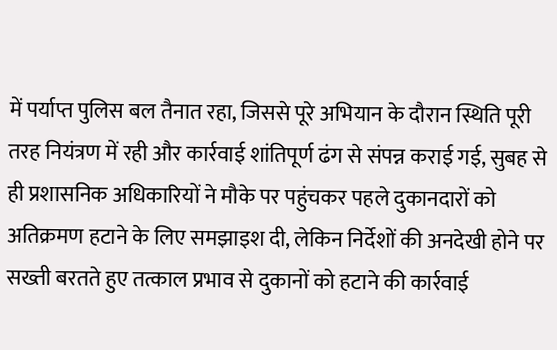में पर्याप्त पुलिस बल तैनात रहा, जिससे पूरे अभियान के दौरान स्थिति पूरी तरह नियंत्रण में रही और कार्रवाई शांतिपूर्ण ढंग से संपन्न कराई गई, सुबह से ही प्रशासनिक अधिकारियों ने मौके पर पहुंचकर पहले दुकानदारों को अतिक्रमण हटाने के लिए समझाइश दी, लेकिन निर्देशों की अनदेखी होने पर सख्ती बरतते हुए तत्काल प्रभाव से दुकानों को हटाने की कार्रवाई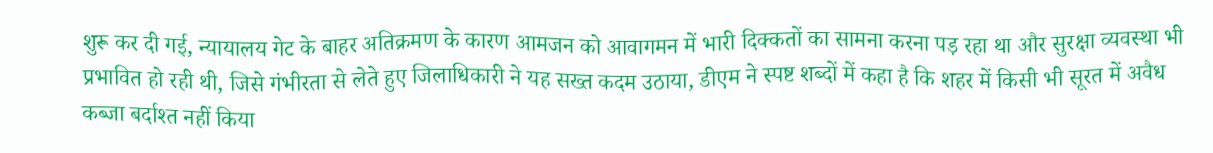शुरू कर दी गई, न्यायालय गेट के बाहर अतिक्रमण के कारण आमजन को आवागमन में भारी दिक्कतों का सामना करना पड़ रहा था और सुरक्षा व्यवस्था भी प्रभावित हो रही थी, जिसे गंभीरता से लेते हुए जिलाधिकारी ने यह सख्त कदम उठाया, डीएम ने स्पष्ट शब्दों में कहा है कि शहर में किसी भी सूरत में अवैध कब्जा बर्दाश्त नहीं किया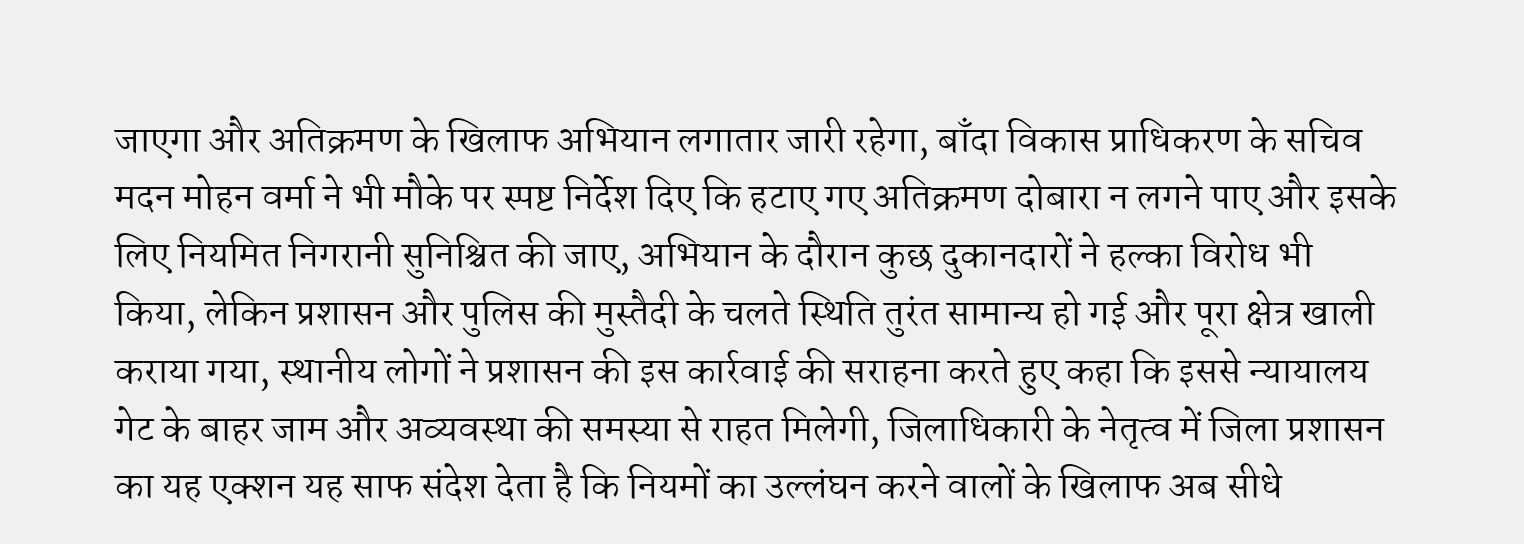जाएगा और अतिक्रमण के खिलाफ अभियान लगातार जारी रहेगा, बाँदा विकास प्राधिकरण के सचिव मदन मोहन वर्मा ने भी मौके पर स्पष्ट निर्देश दिए कि हटाए गए अतिक्रमण दोबारा न लगने पाए और इसके लिए नियमित निगरानी सुनिश्चित की जाए, अभियान के दौरान कुछ दुकानदारों ने हल्का विरोध भी किया, लेकिन प्रशासन और पुलिस की मुस्तैदी के चलते स्थिति तुरंत सामान्य हो गई और पूरा क्षेत्र खाली कराया गया, स्थानीय लोगों ने प्रशासन की इस कार्रवाई की सराहना करते हुए कहा कि इससे न्यायालय गेट के बाहर जाम और अव्यवस्था की समस्या से राहत मिलेगी, जिलाधिकारी के नेतृत्व में जिला प्रशासन का यह एक्शन यह साफ संदेश देता है कि नियमों का उल्लंघन करने वालों के खिलाफ अब सीधे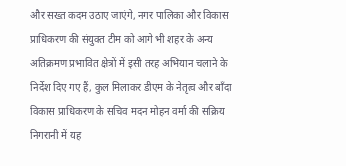और सख्त कदम उठाए जाएंगे, नगर पालिका और विकास प्राधिकरण की संयुक्त टीम को आगे भी शहर के अन्य अतिक्रमण प्रभावित क्षेत्रों में इसी तरह अभियान चलाने के निर्देश दिए गए हैं, कुल मिलाकर डीएम के नेतृत्व और बाँदा विकास प्राधिकरण के सचिव मदन मोहन वर्मा की सक्रिय निगरानी में यह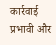कार्रवाई प्रभावी और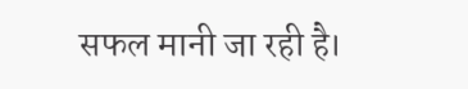सफल मानी जा रही है।